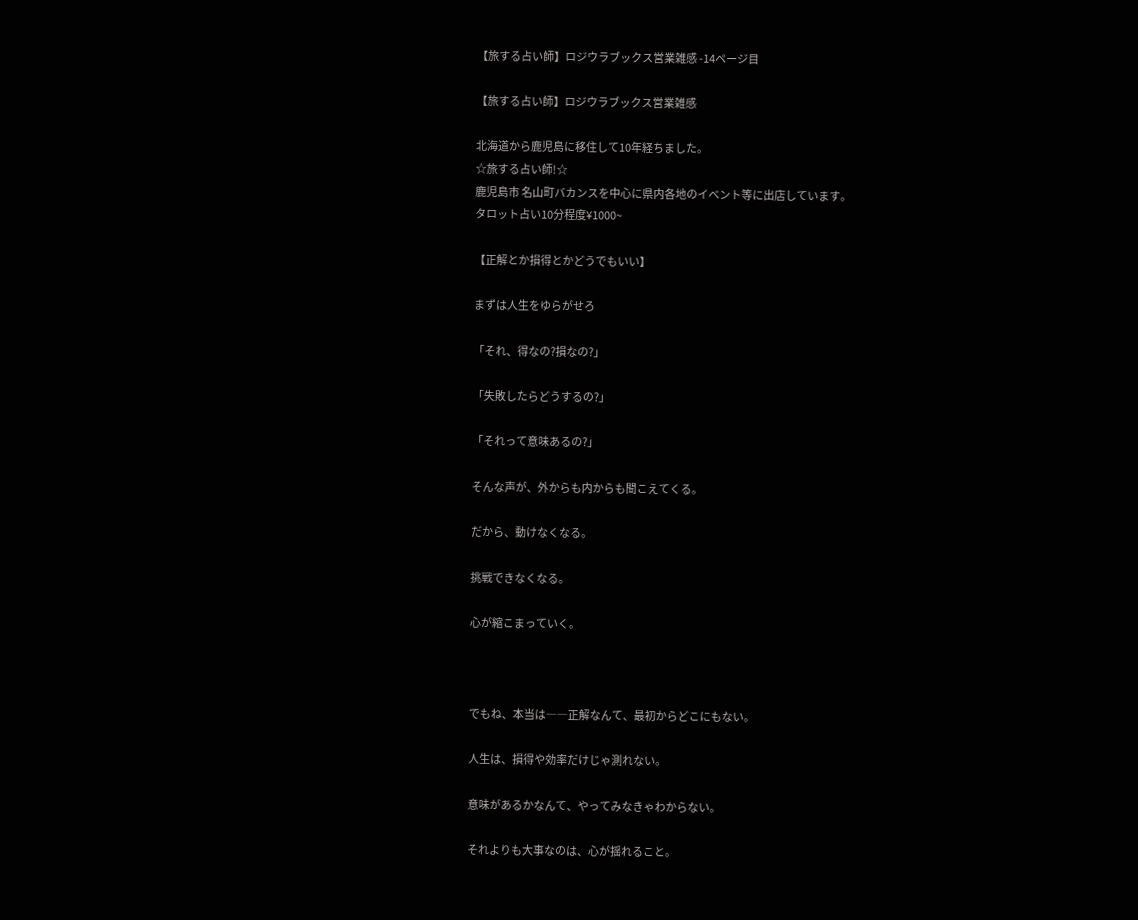【旅する占い師】ロジウラブックス営業雑感 -14ページ目

【旅する占い師】ロジウラブックス営業雑感

北海道から鹿児島に移住して10年経ちました。
☆旅する占い師!☆
鹿児島市 名山町バカンスを中心に県内各地のイベント等に出店しています。
タロット占い10分程度¥1000~

【正解とか損得とかどうでもいい】

まずは人生をゆらがせろ

「それ、得なの?損なの?」

「失敗したらどうするの?」

「それって意味あるの?」

そんな声が、外からも内からも聞こえてくる。

だから、動けなくなる。

挑戦できなくなる。

心が縮こまっていく。



でもね、本当は――正解なんて、最初からどこにもない。

人生は、損得や効率だけじゃ測れない。

意味があるかなんて、やってみなきゃわからない。

それよりも大事なのは、心が揺れること。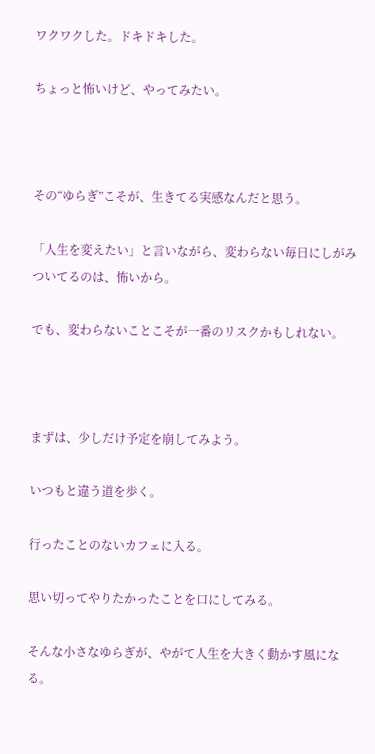ワクワクした。ドキドキした。

ちょっと怖いけど、やってみたい。



その“ゆらぎ”こそが、生きてる実感なんだと思う。

「人生を変えたい」と言いながら、変わらない毎日にしがみついてるのは、怖いから。

でも、変わらないことこそが一番のリスクかもしれない。



まずは、少しだけ予定を崩してみよう。

いつもと違う道を歩く。

行ったことのないカフェに入る。

思い切ってやりたかったことを口にしてみる。

そんな小さなゆらぎが、やがて人生を大きく動かす風になる。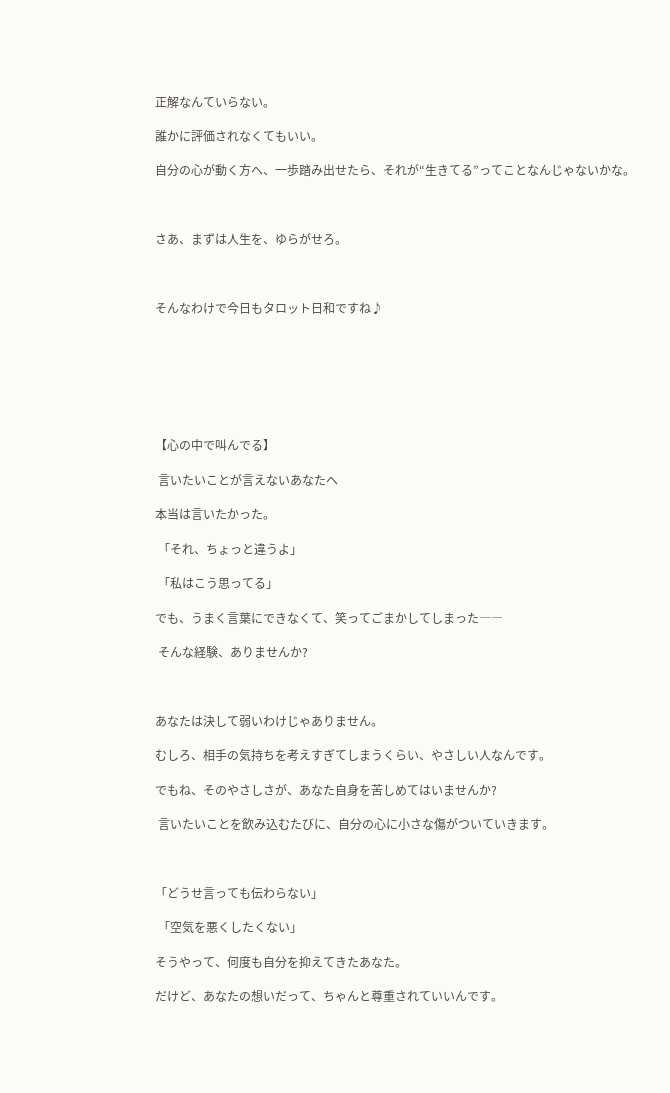正解なんていらない。

誰かに評価されなくてもいい。

自分の心が動く方へ、一歩踏み出せたら、それが“生きてる”ってことなんじゃないかな。



さあ、まずは人生を、ゆらがせろ。



そんなわけで今日もタロット日和ですね♪







【心の中で叫んでる】

 言いたいことが言えないあなたへ

本当は言いたかった。

 「それ、ちょっと違うよ」

 「私はこう思ってる」

でも、うまく言葉にできなくて、笑ってごまかしてしまった――

 そんな経験、ありませんか?



あなたは決して弱いわけじゃありません。

むしろ、相手の気持ちを考えすぎてしまうくらい、やさしい人なんです。

でもね、そのやさしさが、あなた自身を苦しめてはいませんか?

 言いたいことを飲み込むたびに、自分の心に小さな傷がついていきます。



「どうせ言っても伝わらない」

 「空気を悪くしたくない」

そうやって、何度も自分を抑えてきたあなた。

だけど、あなたの想いだって、ちゃんと尊重されていいんです。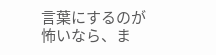言葉にするのが怖いなら、ま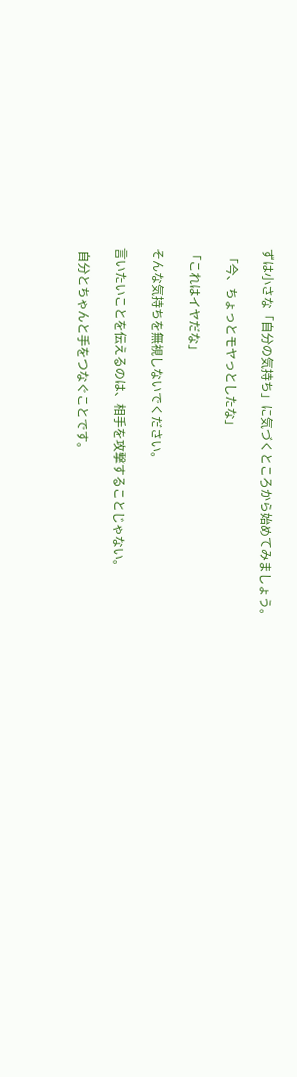ずは小さな「自分の気持ち」に気づくところから始めてみましょう。

 「今、ちょっとモヤっとしたな」

「これはイヤだな」

そんな気持ちを無視しないでください。

言いたいことを伝えるのは、相手を攻撃することじゃない。

 自分とちゃんと手をつなぐことです。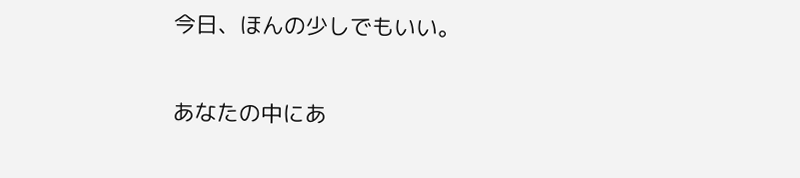今日、ほんの少しでもいい。

あなたの中にあ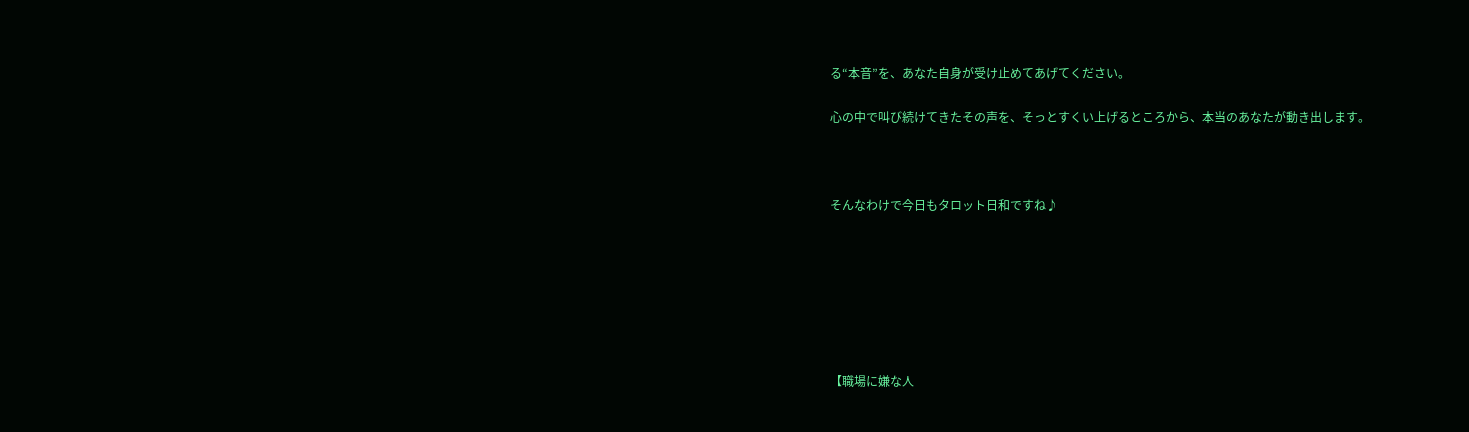る“本音”を、あなた自身が受け止めてあげてください。

心の中で叫び続けてきたその声を、そっとすくい上げるところから、本当のあなたが動き出します。



そんなわけで今日もタロット日和ですね♪







【職場に嫌な人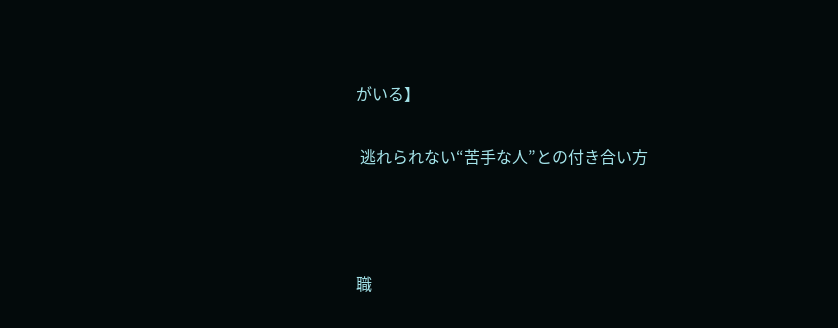がいる】

 逃れられない“苦手な人”との付き合い方



職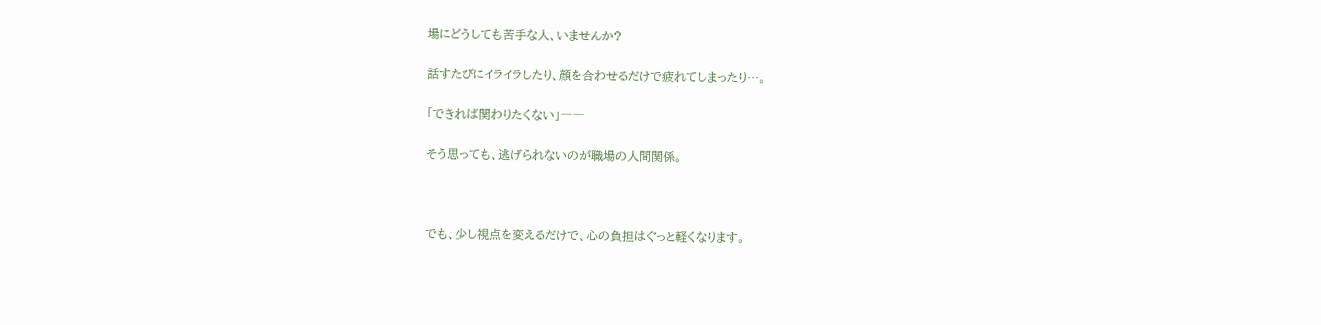場にどうしても苦手な人、いませんか?

話すたびにイライラしたり、顔を合わせるだけで疲れてしまったり…。

「できれば関わりたくない」――

そう思っても、逃げられないのが職場の人間関係。



でも、少し視点を変えるだけで、心の負担はぐっと軽くなります。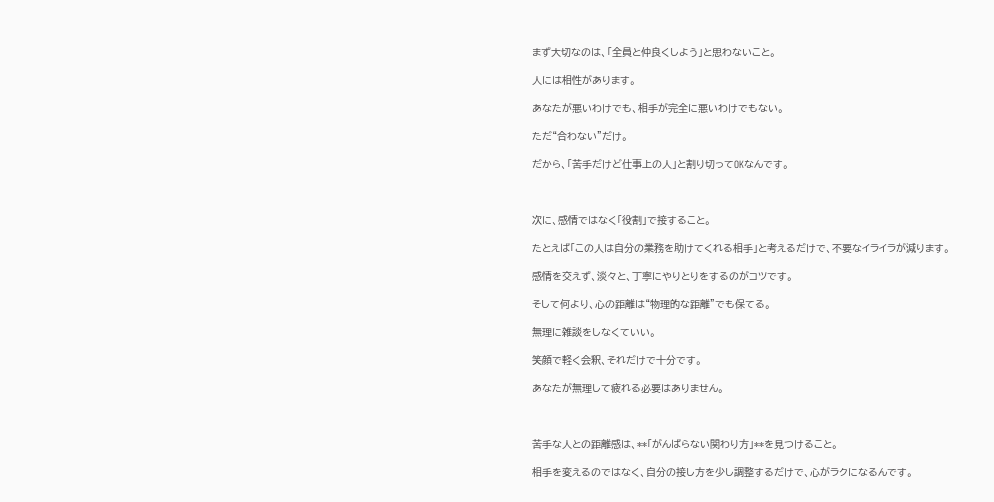まず大切なのは、「全員と仲良くしよう」と思わないこと。

人には相性があります。

あなたが悪いわけでも、相手が完全に悪いわけでもない。

ただ“合わない”だけ。

だから、「苦手だけど仕事上の人」と割り切ってOKなんです。



次に、感情ではなく「役割」で接すること。

たとえば「この人は自分の業務を助けてくれる相手」と考えるだけで、不要なイライラが減ります。

感情を交えず、淡々と、丁寧にやりとりをするのがコツです。

そして何より、心の距離は“物理的な距離”でも保てる。

無理に雑談をしなくていい。

笑顔で軽く会釈、それだけで十分です。

あなたが無理して疲れる必要はありません。



苦手な人との距離感は、**「がんばらない関わり方」**を見つけること。

相手を変えるのではなく、自分の接し方を少し調整するだけで、心がラクになるんです。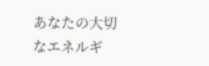あなたの大切なエネルギ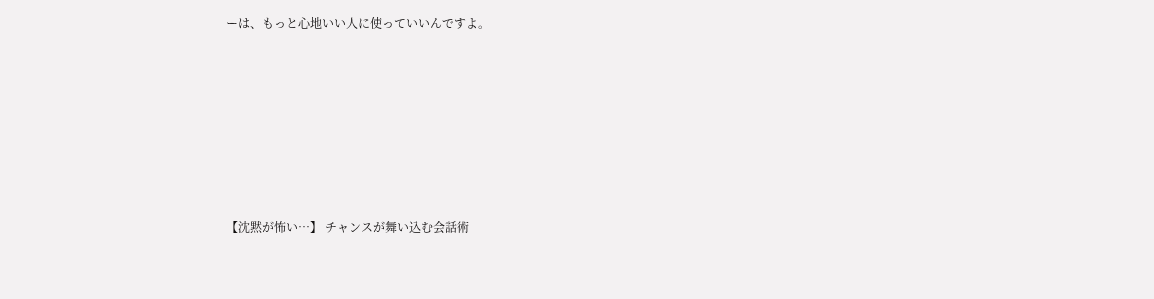ーは、もっと心地いい人に使っていいんですよ。







【沈黙が怖い…】 チャンスが舞い込む会話術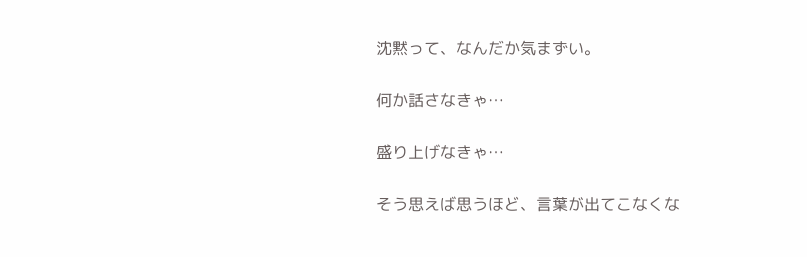沈黙って、なんだか気まずい。

何か話さなきゃ…

盛り上げなきゃ…

そう思えば思うほど、言葉が出てこなくな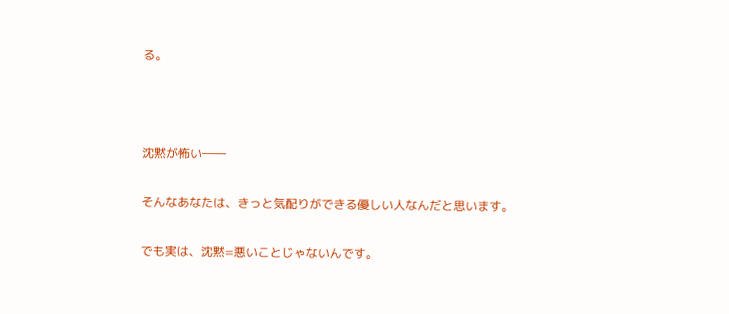る。



沈黙が怖い――

そんなあなたは、きっと気配りができる優しい人なんだと思います。

でも実は、沈黙=悪いことじゃないんです。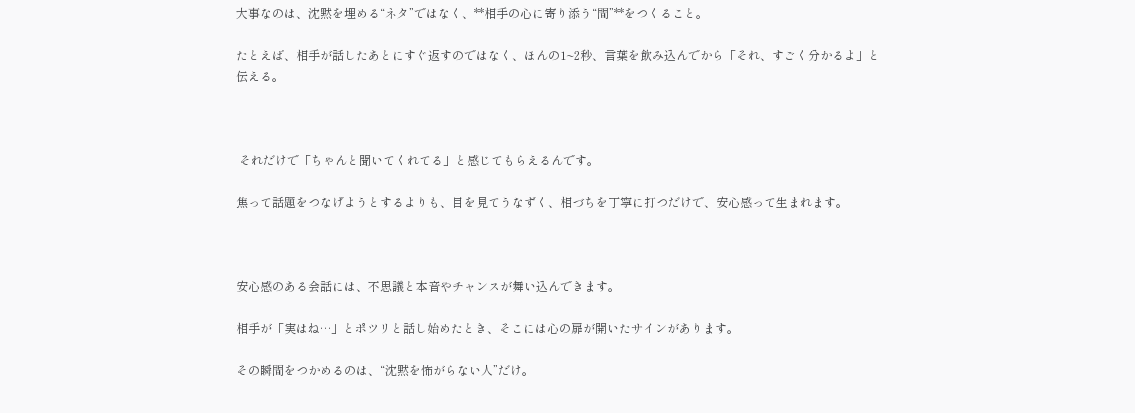大事なのは、沈黙を埋める“ネタ”ではなく、**相手の心に寄り添う“間”**をつくること。

たとえば、相手が話したあとにすぐ返すのではなく、ほんの1~2秒、言葉を飲み込んでから「それ、すごく分かるよ」と伝える。



 それだけで「ちゃんと聞いてくれてる」と感じてもらえるんです。

焦って話題をつなげようとするよりも、目を見てうなずく、相づちを丁寧に打つだけで、安心感って生まれます。



安心感のある会話には、不思議と本音やチャンスが舞い込んできます。

相手が「実はね…」とポツリと話し始めたとき、そこには心の扉が開いたサインがあります。

その瞬間をつかめるのは、“沈黙を怖がらない人”だけ。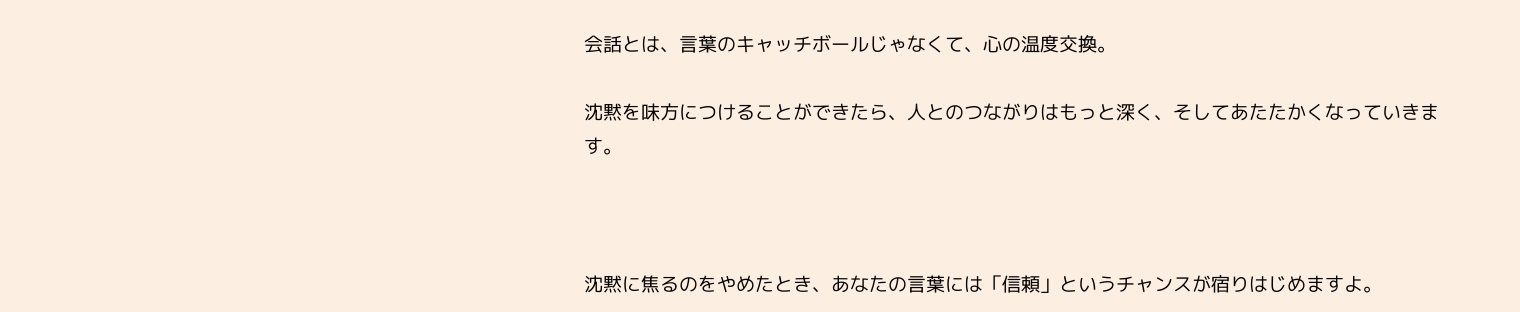会話とは、言葉のキャッチボールじゃなくて、心の温度交換。

沈黙を味方につけることができたら、人とのつながりはもっと深く、そしてあたたかくなっていきます。



沈黙に焦るのをやめたとき、あなたの言葉には「信頼」というチャンスが宿りはじめますよ。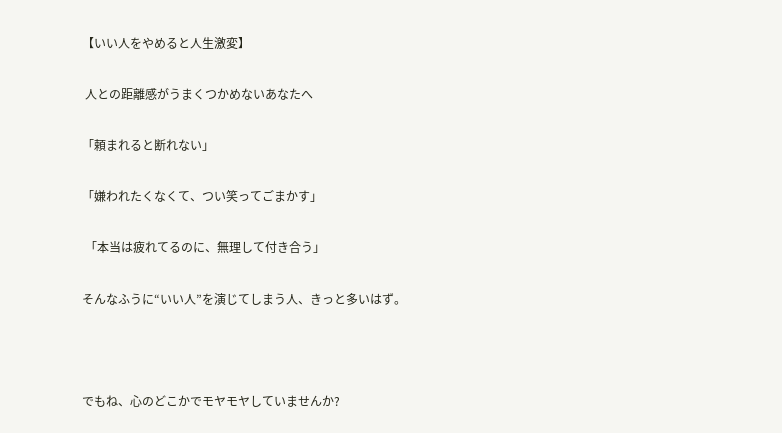【いい人をやめると人生激変】

 人との距離感がうまくつかめないあなたへ

「頼まれると断れない」

「嫌われたくなくて、つい笑ってごまかす」

 「本当は疲れてるのに、無理して付き合う」

そんなふうに“いい人”を演じてしまう人、きっと多いはず。



でもね、心のどこかでモヤモヤしていませんか?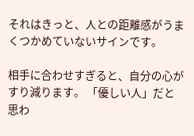それはきっと、人との距離感がうまくつかめていないサインです。

相手に合わせすぎると、自分の心がすり減ります。 「優しい人」だと思わ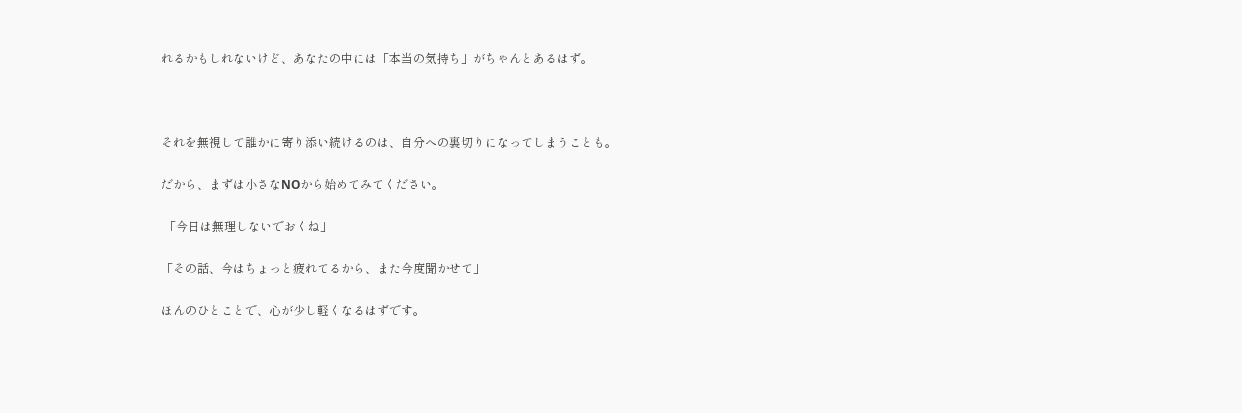れるかもしれないけど、あなたの中には「本当の気持ち」がちゃんとあるはず。



それを無視して誰かに寄り添い続けるのは、自分への裏切りになってしまうことも。

だから、まずは小さなNOから始めてみてください。

 「今日は無理しないでおくね」

「その話、今はちょっと疲れてるから、また今度聞かせて」

ほんのひとことで、心が少し軽くなるはずです。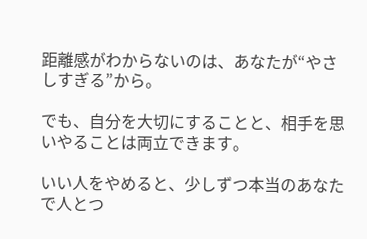距離感がわからないのは、あなたが“やさしすぎる”から。

でも、自分を大切にすることと、相手を思いやることは両立できます。

いい人をやめると、少しずつ本当のあなたで人とつ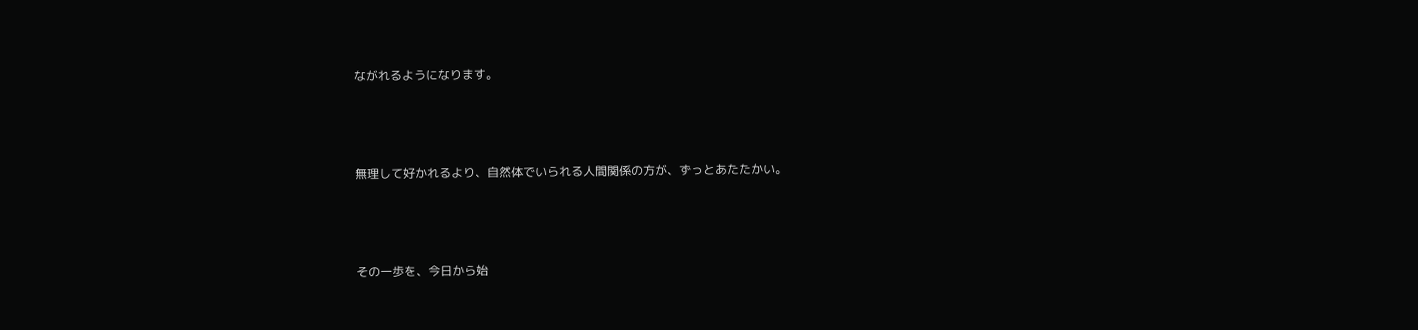ながれるようになります。



無理して好かれるより、自然体でいられる人間関係の方が、ずっとあたたかい。



その一歩を、今日から始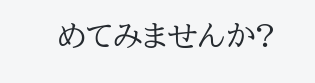めてみませんか?